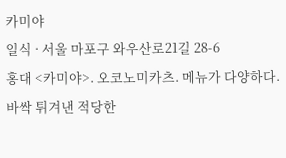카미야
일식 · 서울 마포구 와우산로21길 28-6
홍대 <카미야>. 오코노미카츠. 메뉴가 다양하다. 바싹 튀겨낸 적당한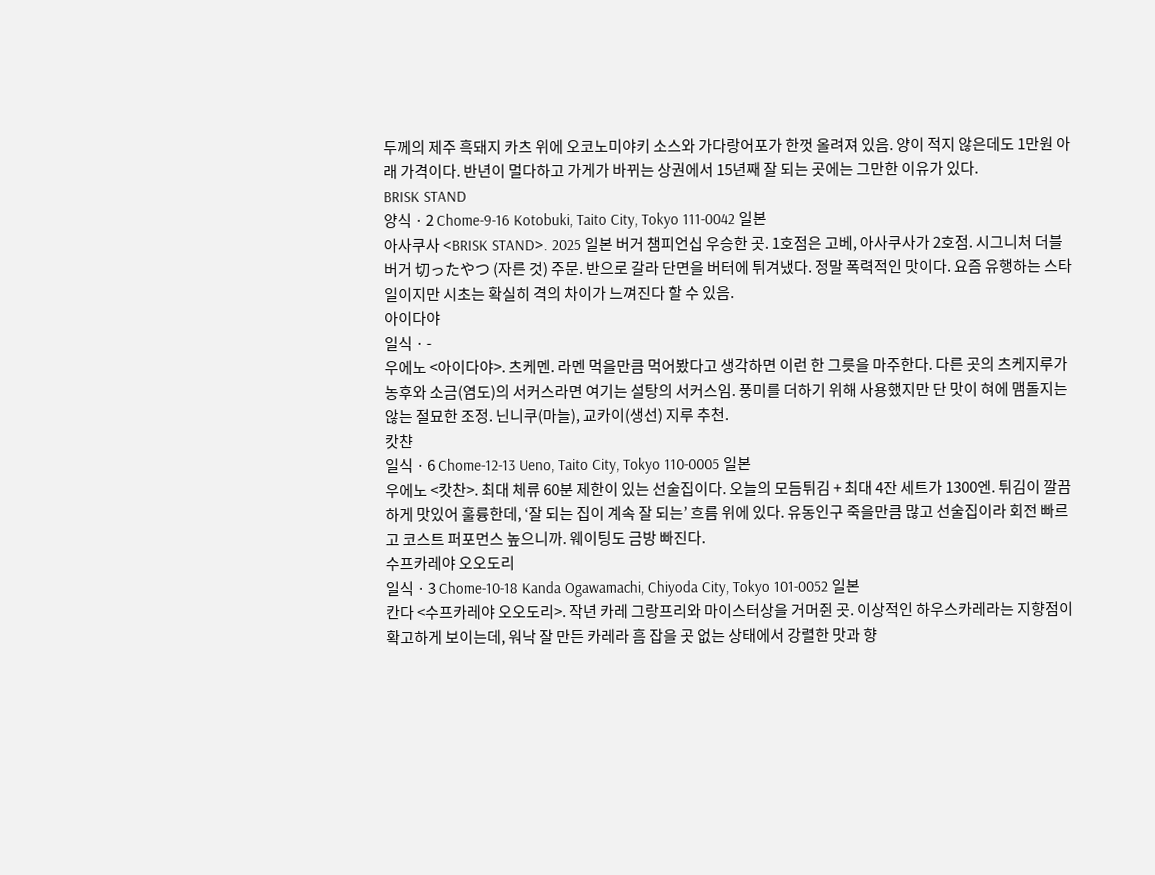두께의 제주 흑돼지 카츠 위에 오코노미야키 소스와 가다랑어포가 한껏 올려져 있음. 양이 적지 않은데도 1만원 아래 가격이다. 반년이 멀다하고 가게가 바뀌는 상권에서 15년째 잘 되는 곳에는 그만한 이유가 있다.
BRISK STAND
양식 · 2 Chome-9-16 Kotobuki, Taito City, Tokyo 111-0042 일본
아사쿠사 <BRISK STAND>. 2025 일본 버거 챔피언십 우승한 곳. 1호점은 고베, 아사쿠사가 2호점. 시그니처 더블버거 切ったやつ (자른 것) 주문. 반으로 갈라 단면을 버터에 튀겨냈다. 정말 폭력적인 맛이다. 요즘 유행하는 스타일이지만 시초는 확실히 격의 차이가 느껴진다 할 수 있음.
아이다야
일식 · -
우에노 <아이다야>. 츠케멘. 라멘 먹을만큼 먹어봤다고 생각하면 이런 한 그릇을 마주한다. 다른 곳의 츠케지루가 농후와 소금(염도)의 서커스라면 여기는 설탕의 서커스임. 풍미를 더하기 위해 사용했지만 단 맛이 혀에 맴돌지는 않는 절묘한 조정. 닌니쿠(마늘), 교카이(생선) 지루 추천.
캇챤
일식 · 6 Chome-12-13 Ueno, Taito City, Tokyo 110-0005 일본
우에노 <캇찬>. 최대 체류 60분 제한이 있는 선술집이다. 오늘의 모듬튀김 + 최대 4잔 세트가 1300엔. 튀김이 깔끔하게 맛있어 훌륭한데, ‘잘 되는 집이 계속 잘 되는’ 흐름 위에 있다. 유동인구 죽을만큼 많고 선술집이라 회전 빠르고 코스트 퍼포먼스 높으니까. 웨이팅도 금방 빠진다.
수프카레야 오오도리
일식 · 3 Chome-10-18 Kanda Ogawamachi, Chiyoda City, Tokyo 101-0052 일본
칸다 <수프카레야 오오도리>. 작년 카레 그랑프리와 마이스터상을 거머쥔 곳. 이상적인 하우스카레라는 지향점이 확고하게 보이는데, 워낙 잘 만든 카레라 흠 잡을 곳 없는 상태에서 강렬한 맛과 향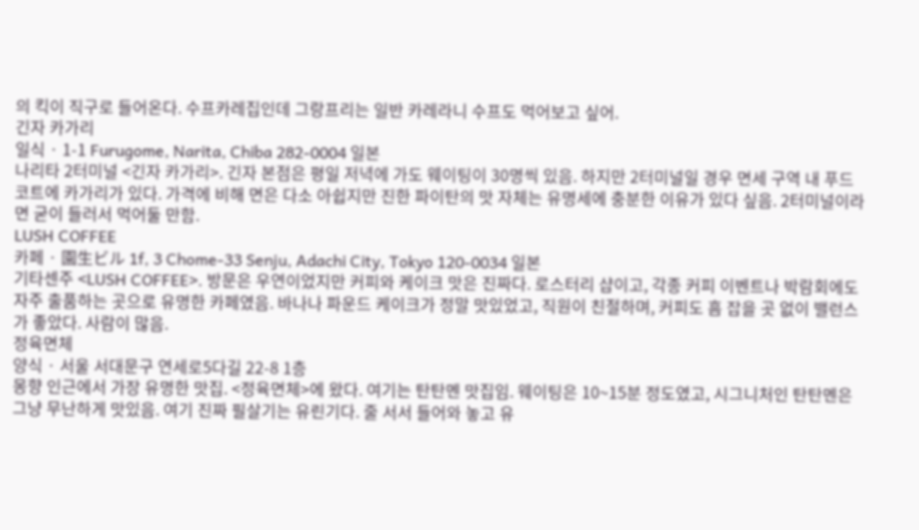의 킥이 직구로 들어온다. 수프카레집인데 그랑프리는 일반 카레라니 수프도 먹어보고 싶어.
긴자 카가리
일식 · 1-1 Furugome, Narita, Chiba 282-0004 일본
나리타 2터미널 <긴자 카가리>. 긴자 본점은 평일 저녁에 가도 웨이팅이 30명씩 있음. 하지만 2터미널일 경우 면세 구역 내 푸드코트에 카가리가 있다. 가격에 비해 면은 다소 아쉽지만 진한 파이탄의 맛 자체는 유명세에 충분한 이유가 있다 싶음. 2터미널이라면 굳이 들러서 먹어둘 만함.
LUSH COFFEE
카페 · 園生ビル 1f, 3 Chome-33 Senju, Adachi City, Tokyo 120-0034 일본
기타센주 <LUSH COFFEE>. 방문은 우연이었지만 커피와 케이크 맛은 진짜다. 로스터리 샵이고, 각종 커피 이벤트나 박람회에도 자주 출품하는 곳으로 유명한 카페였음. 바나나 파운드 케이크가 정말 맛있었고, 직원이 친절하며, 커피도 흠 잡을 곳 없이 밸런스가 좋았다. 사람이 많음.
정육면체
양식 · 서울 서대문구 연세로5다길 22-8 1층
몽향 인근에서 가장 유명한 맛집. <정육면체>에 왔다. 여기는 탄탄멘 맛집임. 웨이팅은 10~15분 정도였고, 시그니처인 탄탄멘은 그냥 무난하게 맛있음. 여기 진짜 필살기는 유린기다. 줄 서서 들어와 놓고 유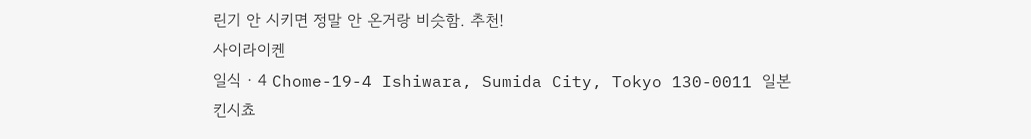린기 안 시키면 정말 안 온거랑 비슷함. 추천!
사이라이켄
일식 · 4 Chome-19-4 Ishiwara, Sumida City, Tokyo 130-0011 일본
킨시쵸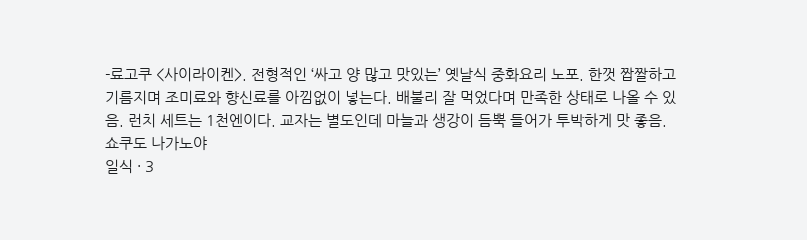-료고쿠 <사이라이켄>. 전형적인 ‘싸고 양 많고 맛있는’ 옛날식 중화요리 노포. 한껏 짭짤하고 기름지며 조미료와 향신료를 아낌없이 넣는다. 배불리 잘 먹었다며 만족한 상태로 나올 수 있음. 런치 세트는 1천엔이다. 교자는 별도인데 마늘과 생강이 듬뿍 들어가 투박하게 맛 좋음.
쇼쿠도 나가노야
일식 · 3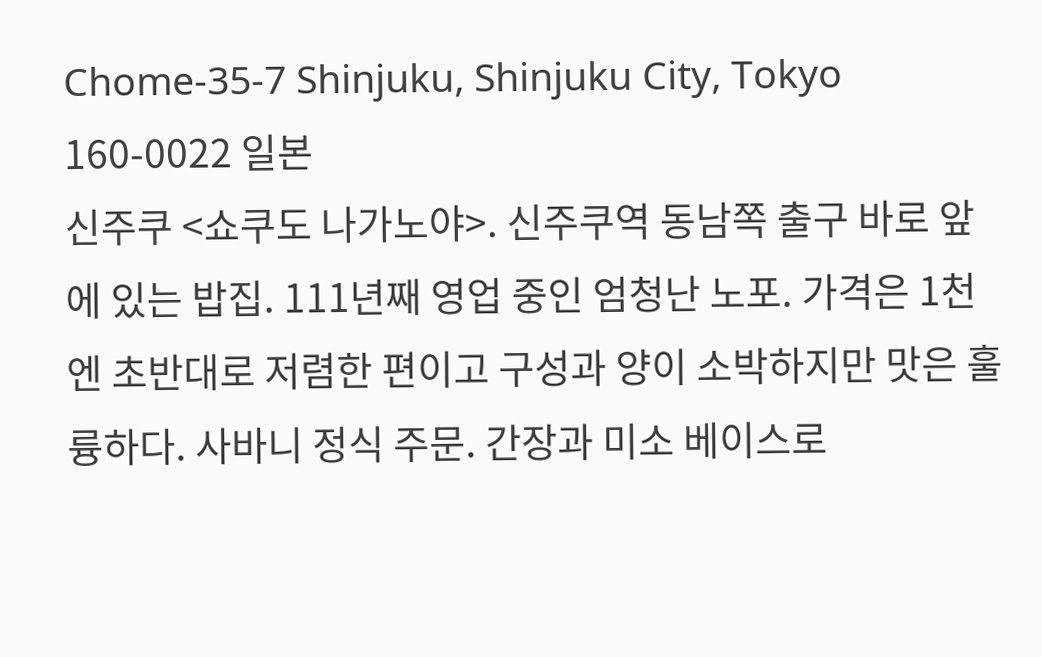Chome-35-7 Shinjuku, Shinjuku City, Tokyo 160-0022 일본
신주쿠 <쇼쿠도 나가노야>. 신주쿠역 동남쪽 출구 바로 앞에 있는 밥집. 111년째 영업 중인 엄청난 노포. 가격은 1천엔 초반대로 저렴한 편이고 구성과 양이 소박하지만 맛은 훌륭하다. 사바니 정식 주문. 간장과 미소 베이스로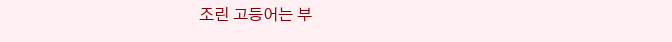조린 고등어는 부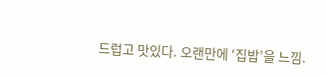드럽고 맛있다. 오랜만에 ‘집밥’을 느낌.